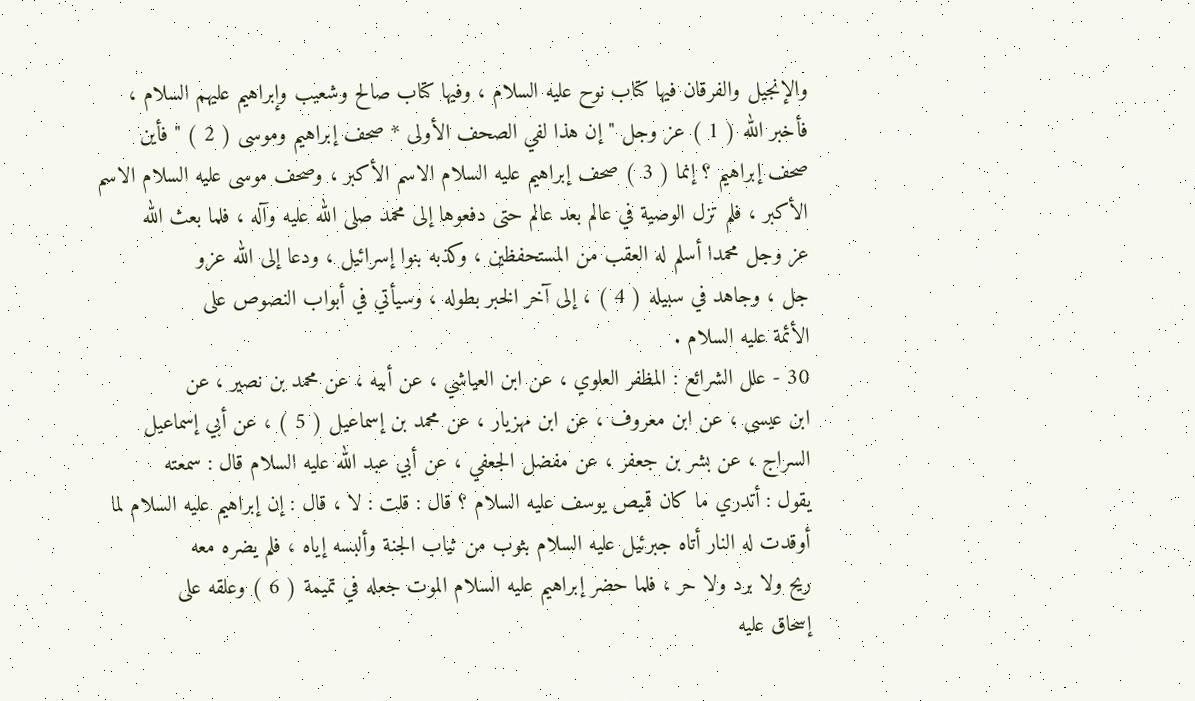والإنجيل والفرقان فيها كتاب نوح عليه السلام ، وفيها كتاب صالح وشعيب وإبراهيم عليهم السلام ،
فأخبر الله ( 1 ) عز وجل " إن هذا لفي الصحف الأولى * صحف إبراهيم وموسى ( 2 ) " فأين
صحف إبراهيم ؟ إنما ( 3 ) صحف إبراهيم عليه السلام الاسم الأكبر ، وصحف موسى عليه السلام الاسم
الأكبر ، فلم تزل الوصية في عالم بعد عالم حتى دفعوها إلى محمد صلى الله عليه وآله ، فلما بعث الله
عز وجل محمدا أسلم له العقب من المستحفظين ، وكذبه بنوا إسرائيل ، ودعا إلى الله عزو
جل ، وجاهد في سبيله ( 4 ) ، إلى آخر الخبر بطوله ، وسيأتي في أبواب النصوص على
الأئمة عليه السلام .
30 - علل الشرائع : المظفر العلوي ، عن ابن العياشي ، عن أبيه ، عن محمد بن نصير ، عن
ابن عيسى ، عن ابن معروف ، عن ابن مهزيار ، عن محمد بن إسماعيل ( 5 ) ، عن أبي إسماعيل
السراج ، عن بشر بن جعفر ، عن مفضل الجعفي ، عن أبي عبد الله عليه السلام قال : سمعته
يقول : أتدري ما كان قميص يوسف عليه السلام ؟ قال : قلت : لا ، قال : إن إبراهيم عليه السلام لما
أوقدت له النار أتاه جبرئيل عليه السلام بثوب من ثياب الجنة وألبسه إياه ، فلم يضره معه
ريح ولا برد ولا حر ، فلما حضر إبراهيم عليه السلام الموت جعله في تميمة ( 6 ) وعلقه على
إسحاق عليه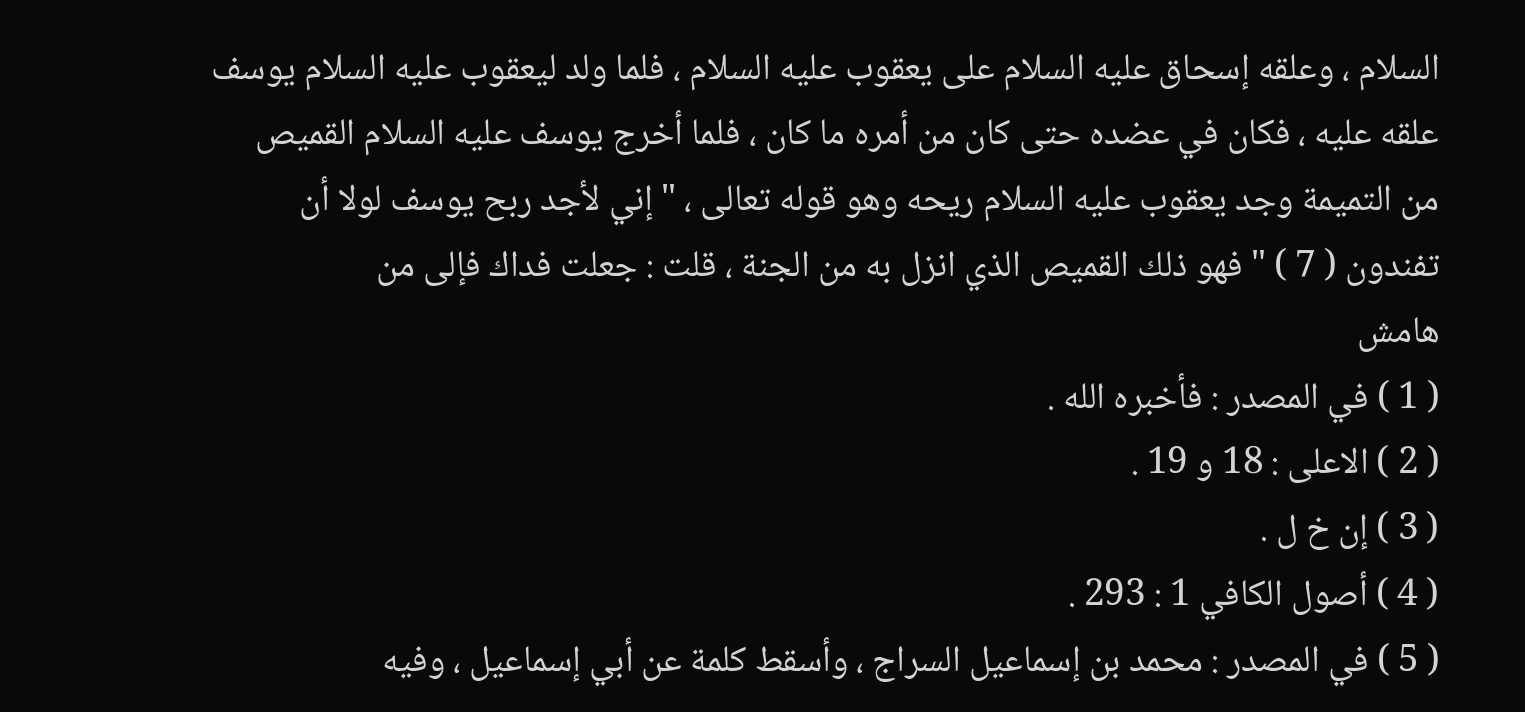السلام ، وعلقه إسحاق عليه السلام على يعقوب عليه السلام ، فلما ولد ليعقوب عليه السلام يوسف
علقه عليه ، فكان في عضده حتى كان من أمره ما كان ، فلما أخرج يوسف عليه السلام القميص
من التميمة وجد يعقوب عليه السلام ريحه وهو قوله تعالى ، " إني لأجد ربح يوسف لولا أن
تفندون ( 7 ) " فهو ذلك القميص الذي انزل به من الجنة ، قلت : جعلت فداك فإلى من
هامش
( 1 ) في المصدر : فأخبره الله .
( 2 ) الاعلى : 18 و 19 .
( 3 ) إن خ ل .
( 4 ) أصول الكافي 1 : 293 .
( 5 ) في المصدر : محمد بن إسماعيل السراج ، وأسقط كلمة عن أبي إسماعيل ، وفيه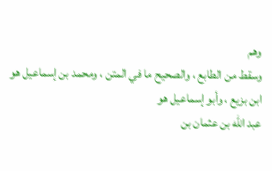وهم
وسقط من الطابع ، والصحيح ما في المتن ، ومحمد بن إسماعيل هو ابن بزيع ، وأبو إسماعيل هو
عبد الله بن عثمان بن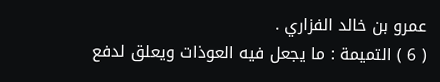عمرو بن خالد الفزاري .
( 6 ) التميمة : ما يجعل فيه العوذات ويعلق لدفع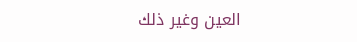العين وغير ذلك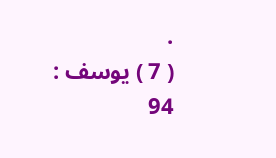.
( 7 ) يوسف : 94